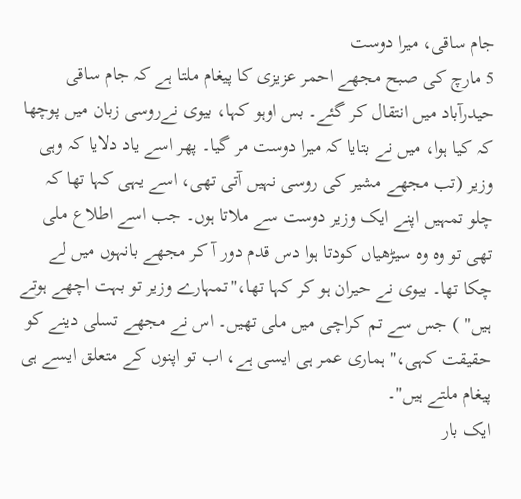جام ساقی، میرا دوست
5 مارچ کی صبح مجھے احمر عزیزی کا پیغام ملتا ہے کہ جام ساقی حیدرآباد میں انتقال کر گئے۔ بس اوہو کہا، بیوی نےروسی زبان میں پوچھا کہ کیا ہوا، میں نے بتایا کہ میرا دوست مر گیا۔ پھر اسے یاد دلایا کہ وہی وزیر (تب مجھے مشیر کی روسی نہیں آتی تھی، اسے یہی کہا تھا کہ چلو تمہیں اپنے ایک وزیر دوست سے ملاتا ہوں۔ جب اسے اطلاع ملی تھی تو وہ وہ سیڑھیاں کودتا ہوا دس قدم دور آ کر مجھے بانہوں میں لے چکا تھا۔ بیوی نے حیران ہو کر کہا تھا،"تمہارے وزیر تو بہت اچھے ہوتے ہیں" ) جس سے تم کراچی میں ملی تھیں۔ اس نے مجھے تسلی دینے کو حقیقت کہی،" ہماری عمر ہی ایسی ہے، اب تو اپنوں کے متعلق ایسے ہی پیغام ملتے ہیں"۔
ایک بار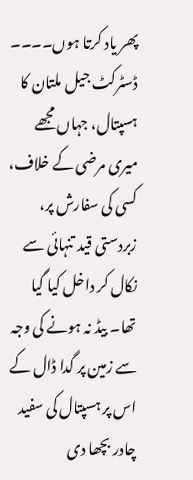پھر یاد کرتا ہوں۔۔۔۔ ڈسٹرکٹ جیل ملتان کا ہسپتال، جہاں مجھے میری مرضی کے خلاف، کسی کی سفارش پر، زبردستی قید تنہائی سے نکال کر داخل کیا گیا تھا۔ بیڈ نہ ہونے کی وجہ سے زمین پر گدا ڈال کے اس پر ہسپتال کی سفید چادر بچھا دی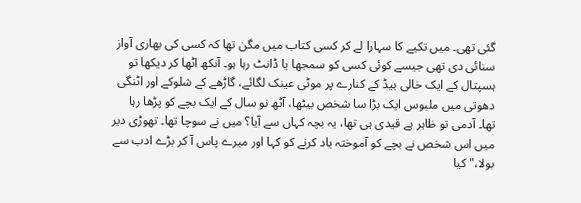گئی تھی۔ میں تکیے کا سہارا لے کر کسی کتاب میں مگن تھا کہ کسی کی بھاری آواز سنائی دی تھی جیسے کوئی کسی کو سمجھا یا ڈانٹ رہا ہو۔ آنکھ اٹھا کر دیکھا تو ہسپتال کے ایک خالی بیڈ کے کنارے پر موٹی عینک لگائے، گاڑھے کے شلوکے اور اٹنگی دھوتی میں ملبوس ایک بڑا سا شخص بیٹھا، آٹھ نو سال کے ایک بچے کو پڑھا رہا تھا۔ آدمی تو ظاہر ہے قیدی ہی تھا، یہ بچہ کہاں سے آیا؟ میں نے سوچا تھا۔ تھوڑی دیر میں اس شخص نے بچے کو آموختہ یاد کرنے کو کہا اور میرے پاس آ کر بڑے ادب سے بولا،" کیا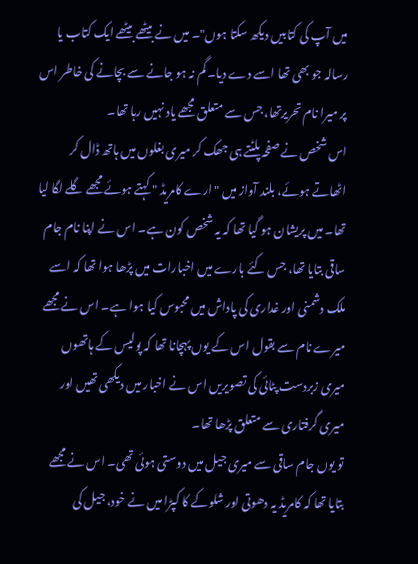میں آپ کی کتابیں دیکھ سکتا ہوں"۔ میں نے بیٹھے بیٹھے ایک کتاب یا رسالہ جو بھی تھا اسے دے دیا۔ گم نہ ہو جانے سے بچانے کی خاطر اس پر میرا نام تحریرتھا، جس سے متعلق مجھے یاد نہیں رہا تھا۔
اس شخص نے صفحہ پلٹتے ہی جھک کر میری بغلوں میں ہاتھ ڈال کر اٹھاتے ہوئے، بلند آواز میں " ارے کامریڈ " کہتے ہوئے مجھے گلے لگا لیا تھا۔ میں پریشان ہو گیا تھا کہ یہ شخص کون ہے۔ اس نے اپنا نام جام ساقی بتایا تھا، جس کئے بارے میں اخبارات میں پڑھا ہوا تھا کہ اسے ملک دشمنی اور غداری کی پاداش میں محبوس کیا ہوا ہے۔ اس نے مجھے میرے نام سے بقول اس کے یوں پہچانا تھا کہ پولیس کے ہاتھوں میری زبردست پٹائی کی تصویریں اس نے اخبار میں دیکھی تھیں اور میری گرفتاری سے متعلق پڑھا تھا۔
تو یوں جام ساقی سے میری جیل میں دوستی ہوئی تھی۔ اس نے مجھے بتایا تھا کہ کامریڈ یہ دھوتی اور شلوکے کا کپڑا میں نے خود، جیل کی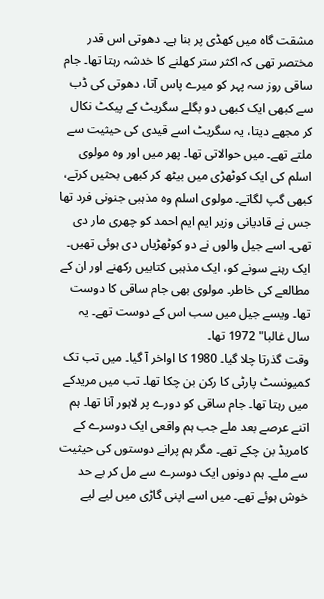مشقت گاہ میں کھڈی پر بنا ہے۔ دھوتی اس قدر مختصر تھی کہ اکثر ستر کھلنے کا خدشہ رہتا تھا۔ جام ساقی روز سہ پہر کو میرے پاس آتا، دھوتی کی ڈب سے کبھی ایک کبھی دو بگلے سگریٹ کے پیکٹ نکال کر مجھے دیتا، یہ سگریٹ اسے قیدی کی حیثیت سے ملتے تھے۔ میں حوالاتی تھا۔ پھر میں اور وہ مولوی اسلم کی ایک کوٹھڑی میں بیٹھ کر کبھی بحثیں کرتے، کبھی گپ لگاتے۔ مولوی اسلم وہ مذہبی جنونی فرد تھا جس نے قادیانی وزیر ایم ایم احمد کو چھری مار دی تھی۔ اسے جیل والوں نے دو کوٹھڑیاں دی ہوئی تھیں۔ ایک رہنے سونے کو، ایک مذہبی کتابیں رکھنے اور ان کے مطالعے کی خاطر۔ مولوی بھی جام ساقی کا دوست تھا۔ ویسے جیل میں سب اس کے دوست تھے۔ یہ سال غالبا" 1972 تھا۔
وقت گذرتا چلا گیا۔ 1980 کا اواخر آ گیا۔ میں تب تک کمیونسٹ پارٹی کا رکن بن چکا تھا۔ تب میں مریدکے میں رہتا تھا۔ جام ساقی کو دورے پر لاہور آنا تھا۔ ہم اتنے عرصے بعد ملے جب ہم واقعی ایک دوسرے کے کامریڈ بن چکے تھے۔ مگر ہم پرانے دوستوں کی حیثیت سے ملے۔ ہم دونوں ایک دوسرے سے مل کر بے حد خوش ہوئے تھے۔ میں اسے اپنی گاڑی میں لیے لیے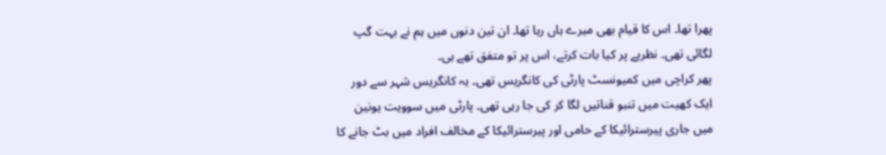پھرا تھا۔ اس کا قیام بھی میرے ہاں رہا تھا۔ ان تین دنوں میں ہم نے بہت گپ لگائی تھی۔ نظریے پر کیا بات کرتے، اس پر تو متفق تھے ہی۔
پھر کراچی میں کمیونسٹ پارٹی کی کانگریس تھی۔ یہ کانگریس شہر سے دور ایک کھیت میں تنبو قناتیں لگا کر کی جا رہی تھی۔ پارٹی میں سوویت یونین میں جاری پیرسترائیکا کے حامی اور پیرسترائیکا کے مخالف افراد میں بٹ جانے کا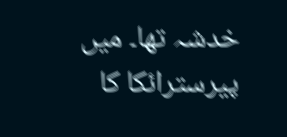خدشہ تھا۔ میں پیرسترائکا کا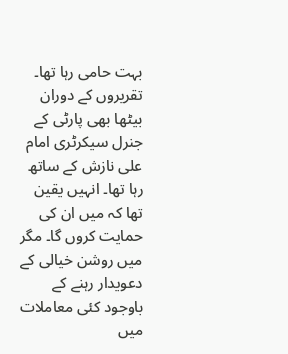بہت حامی رہا تھا۔ تقریروں کے دوران بیٹھا بھی پارٹی کے جنرل سیکرٹری امام علی نازش کے ساتھ رہا تھا۔ انہیں یقین تھا کہ میں ان کی حمایت کروں گا۔ مگر میں روشن خیالی کے دعویدار رہنے کے باوجود کئی معاملات میں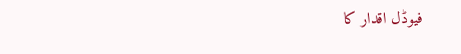فیوڈل اقدار کا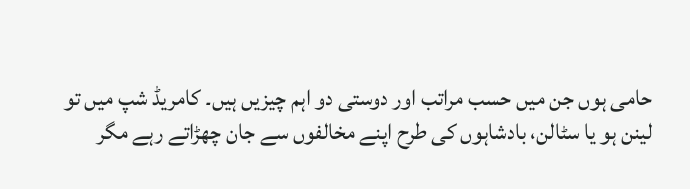حامی ہوں جن میں حسب مراتب اور دوستی دو اہم چیزیں ہیں۔ کامریڈ شپ میں تو لینن ہو یا سٹالن، بادشاہوں کی طرح اپنے مخالفوں سے جان چھڑاتے رہے مگر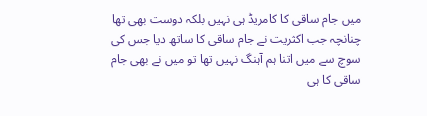میں جام ساقی کا کامریڈ ہی نہیں بلکہ دوست بھی تھا چنانچہ جب اکثریت نے جام ساقی کا ساتھ دیا جس کی سوچ سے میں اتنا ہم آہنگ نہیں تھا تو میں نے بھی جام ساقی کا ہی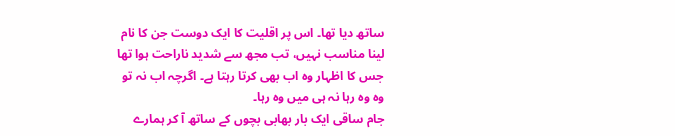ساتھ دیا تھا۔ اس پر اقلیت کا ایک دوست جن کا نام لینا مناسب نہیں، تب مجھ سے شدید ناراحت ہوا تھا جس کا اظہار وہ اب بھی کرتا رہتا ہے۔ اگرچہ اب نہ تو وہ وہ رہا نہ ہی میں وہ رہا۔
جام ساقی ایک بار بھابی بچوں کے ساتھ آ کر ہمارے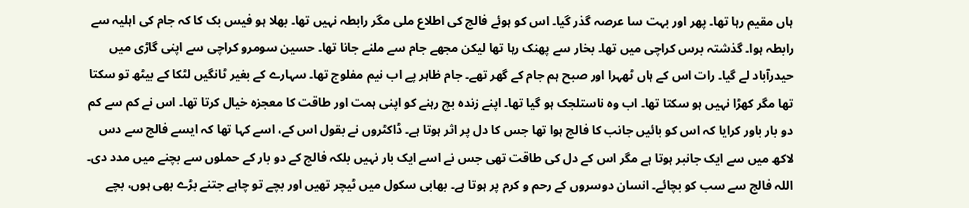ہاں مقیم رہا تھا۔ پھر اور بہت سا عرصہ گذر گیا۔ اس کو ہوئے فالج کی اطلاع ملی مگر رابطہ نہیں تھا۔ بھلا ہو فیس بک کا کہ جام کی اہلیہ سے رابطہ ہوا۔ گذشتہ برس کراچی میں تھا۔ بخار سے پھنک رہا تھا لیکن مجھے جام سے ملنے جانا تھا۔ حسین سومرو کراچی سے اپنی گاڑی میں حیدرآباد لے گیا۔ رات اس کے ہاں ٹھہرا اور صبح ہم جام کے گھر تھے۔ جام ظاہر پے اب نیم مفلوج تھا۔ سہارے کے بغیر ٹانگیں لٹکا کے بیٹھ تو سکتا تھا مگر کھڑا نہیں ہو سکتا تھا۔ اب وہ ناستلجک ہو گیا تھا۔ اپنے زندہ بچ رہنے کو اپنی ہمت اور طاقت کا معجزہ خیال کرتا تھا۔ اس نے کم سے کم دو بار باور کرایا کہ اس کو بائیں جانب کا فالج ہوا تھا جس کا دل پر اثر ہوتا ہے۔ ڈاکٹروں نے بقول اس کے، اسے کہا تھا کہ ایسے فالج سے دس لاکھ میں سے ایک جانبر ہوتا ہے مگر اس کے دل کی طاقت تھی جس نے اسے ایک بار نہیں بلکہ فالج کے دو بار کے حملوں سے بچنے میں مدد دی۔
اللہ فالج سے سب کو بچائے۔ انسان دوسروں کے رحم و کرم پر ہوتا ہے۔ بھابی سکول میں ٹیچر تھیں اور بچے تو چاہے جتنے بڑے بھی ہوں، بچے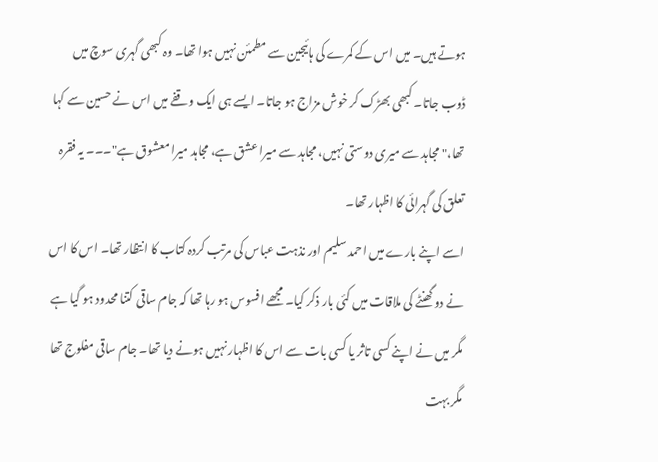ہوتے ہیں۔ میں اس کے کمرے کی ہائیجین سے مطمئن نہیں ہوا تھا۔ وہ کبھی گہری سوچ میں ڈوب جاتا۔ کبھی بھڑک کر خوش مزاج ہو جاتا۔ ایسے ہی ایک وقفے میں اس نے حسین سے کہا تھا،" مجاہد سے میری دوستی نہیں، مجاہد سے میرا عشق ہے، مجاہد میرا معشوق ہے"۔۔۔ یہ فقرہ تعلق کی گہرائی کا اظہار تھا۔
اسے اپنے بارے میں احمد سلیم اور نذہت عباس کی مرتب کردہ کتاب کا انتظار تھا۔ اس کا اس نے دو گھنٹے کی ملاقات میں کئی بار ذکر کیا۔ مجھے افسوس ہو رہا تھا کہ جام ساقی کتنا محدود ہو گیا ہے مگر میں نے اپنے کسی تاثر یا کسی بات سے اس کا اظہار نہیں ہونے دیا تھا۔ جام ساقی مفلوج تھا مگر بہت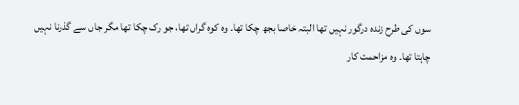سوں کی طرح زندہ درگور نہیں تھا البتہ خاصا بجھ چکا تھا۔ وہ کوہ گراں تھا، جو رک چکا تھا مگر جاں سے گذرنا نہیں چاہتا تھا۔ وہ مزاحمت کار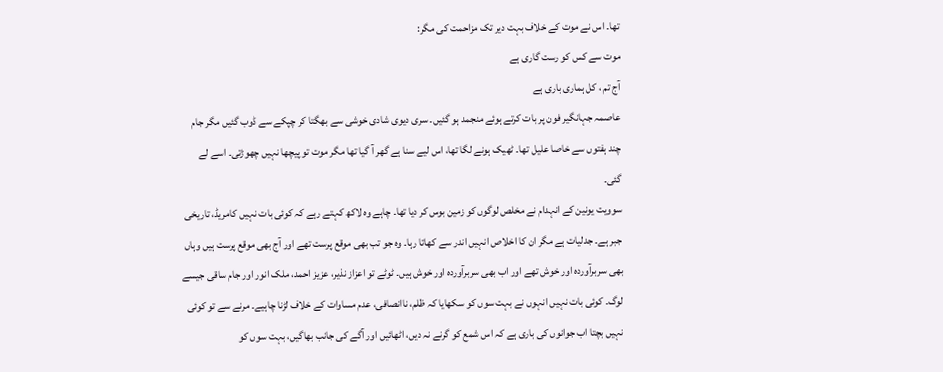تھا۔ اس نے موت کے خلاف بہت دیر تک مزاحمت کی مگر:
موت سے کس کو رست گاری ہے
آج تم ، کل ہماری باری ہے
عاصمہ جہانگیر فون پر بات کرتے ہوئے منجمد ہو گئیں۔ سری دیوی شادی خوشی سے بھگتا کر چپکے سے ڈوب گئیں مگر جام چند ہفتوں سے خاصا علیل تھا۔ ٹھیک ہونے لگا تھا، اس لیے سنا ہے گھر آ گیا تھا مگر موت تو پیچھا نہیں چھوڑتی۔ اسے لے گئی۔
سوویت یونین کے انہدام نے مخلص لوگوں کو زمین بوس کر دیا تھا۔ چاہے وہ لاکھ کہتے رہے کہ کوئی بات نہیں کامریڈ، تاریخی جبر ہے۔ جدلیات ہے مگر ان کا اخلاص انہیں اندر سے کھاتا رہا۔ وہ جو تب بھی موقع پرست تھے اور آج بھی موقع پرست ہیں وہاں بھی سربرآوردہ اور خوش تھے اور اب بھی سربرآوردہ اور خوش ہیں۔ ٹوٹے تو اعزاز نذیر، عزیز احمد، ملک انور اور جام ساقی جیسے لوگ۔ کوئی بات نہیں انہوں نے بہت سوں کو سکھایا کہ ظلم، ناانصافی، عدم مساوات کے خلاف لڑنا چاہیے۔ مرنے سے تو کوئی نہیں بچتا اب جوانوں کی باری ہے کہ اس شمع کو گرنے نہ دیں، اٹھائیں اور آگے کی جانب بھاگیں، بہت سوں کو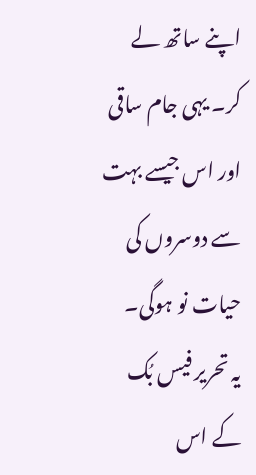اپنے ساتھ لے کر۔ یہی جام ساقی اور اس جیسے بہت سے دوسروں کی حیات نو ہوگی۔
یہ تحریر فیس بُک کے اس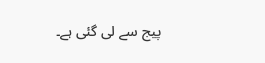پیج سے لی گئی ہے۔